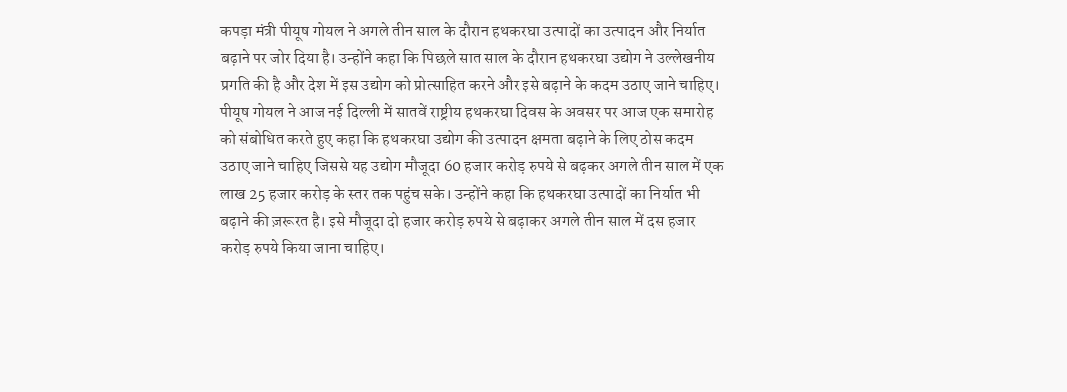कपड़ा मंत्री पीयूष गोयल ने अगले तीन साल के दौरान हथकरघा उत्पादों का उत्पादन और निर्यात बढ़ाने पर जोर दिया है। उन्होंने कहा कि पिछले सात साल के दौरान हथकरघा उद्योग ने उल्लेखनीय प्रगति की है और देश में इस उद्योग को प्रोत्साहित करने और इसे बढ़ाने के कदम उठाए जाने चाहिए।
पीयूष गोयल ने आज नई दिल्ली में सातवें राष्ट्रीय हथकरघा दिवस के अवसर पर आज एक समारोह को संबोधित करते हुए कहा कि हथकरघा उद्योग की उत्पादन क्षमता बढ़ाने के लिए ठोस कदम उठाए जाने चाहिए जिससे यह उद्योग मौजूदा 60 हजार करोड़ रुपये से बढ़कर अगले तीन साल में एक लाख 25 हजार करोड़ के स्तर तक पहुंच सके। उन्होंने कहा कि हथकरघा उत्पादों का निर्यात भी बढ़ाने की ज़रूरत है। इसे मौजूदा दो हजार करोड़ रुपये से बढ़ाकर अगले तीन साल में दस हजार करोड़ रुपये किया जाना चाहिए।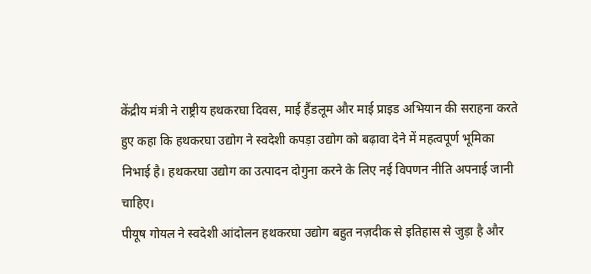केंद्रीय मंत्री ने राष्ट्रीय हथकरघा दिवस, माई हैंडलूम और माई प्राइड अभियान की सराहना करते हुए कहा कि हथकरघा उद्योग ने स्वदेशी कपड़ा उद्योग को बढ़ावा देने में महत्वपूर्ण भूमिका निभाई है। हथकरघा उद्योग का उत्पादन दोगुना करने के लिए नई विपणन नीति अपनाई जानी चाहिए।
पीयूष गोयल ने स्वदेशी आंदोलन हथकरघा उद्योग बहुत नज़दीक से इतिहास से जुड़ा है और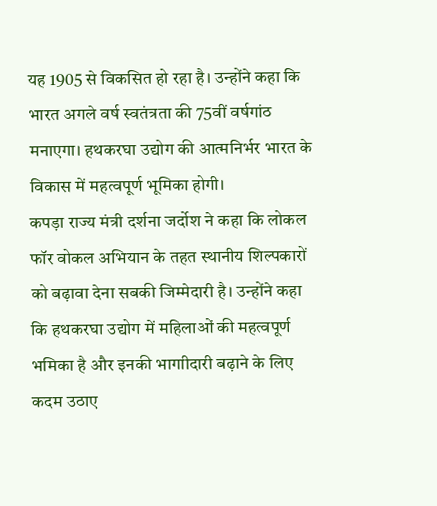यह 1905 से विकसित हो रहा है। उन्होंने कहा कि भारत अगले वर्ष स्वतंत्रता की 75वीं वर्षगांठ मनाएगा। हथकरघा उद्योग की आत्मनिर्भर भारत के विकास में महत्वपूर्ण भूमिका होगी।
कपड़ा राज्य मंत्री दर्शना जर्दोश ने कहा कि लोकल फॉर वोकल अभियान के तहत स्थानीय शिल्पकारों को बढ़ावा देना सबकी जिम्मेदारी है। उन्होंने कहा कि हथकरघा उद्योग में महिलाओं की महत्वपूर्ण भमिका है और इनकी भागाीदारी बढ़ाने के लिए कदम उठाए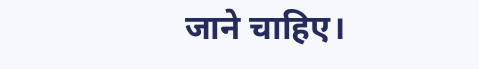जाने चाहिए।